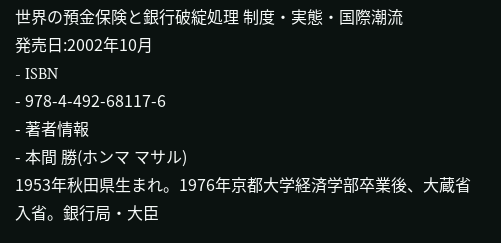世界の預金保険と銀行破綻処理 制度・実態・国際潮流
発売日:2002年10月
- ISBN
- 978-4-492-68117-6
- 著者情報
- 本間 勝(ホンマ マサル)
1953年秋田県生まれ。1976年京都大学経済学部卒業後、大蔵省入省。銀行局・大臣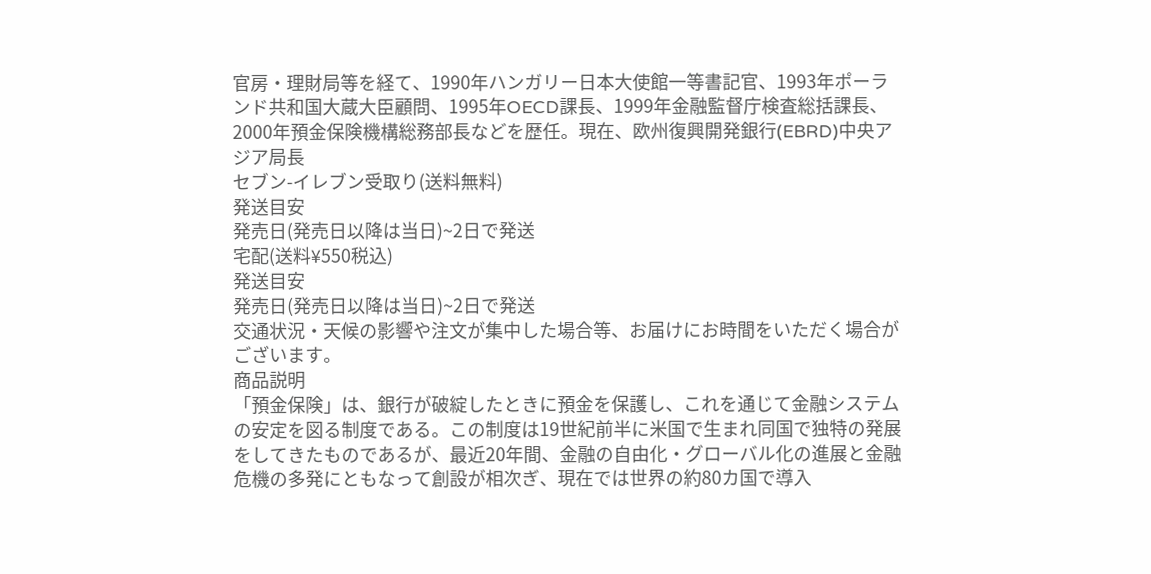官房・理財局等を経て、1990年ハンガリー日本大使館一等書記官、1993年ポーランド共和国大蔵大臣顧問、1995年OECD課長、1999年金融監督庁検査総括課長、2000年預金保険機構総務部長などを歴任。現在、欧州復興開発銀行(EBRD)中央アジア局長
セブン-イレブン受取り(送料無料)
発送目安
発売日(発売日以降は当日)~2日で発送
宅配(送料¥550税込)
発送目安
発売日(発売日以降は当日)~2日で発送
交通状況・天候の影響や注文が集中した場合等、お届けにお時間をいただく場合がございます。
商品説明
「預金保険」は、銀行が破綻したときに預金を保護し、これを通じて金融システムの安定を図る制度である。この制度は19世紀前半に米国で生まれ同国で独特の発展をしてきたものであるが、最近20年間、金融の自由化・グローバル化の進展と金融危機の多発にともなって創設が相次ぎ、現在では世界の約80カ国で導入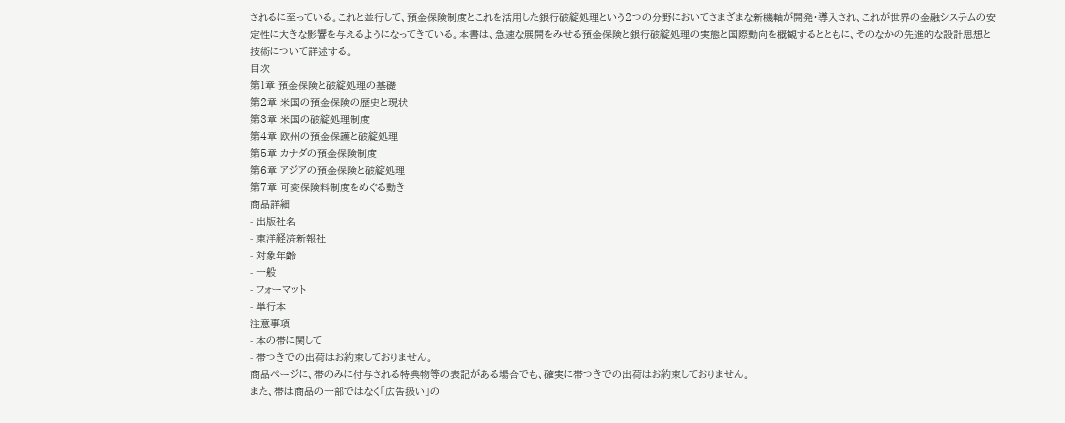されるに至っている。これと並行して、預金保険制度とこれを活用した銀行破綻処理という2つの分野においてさまざまな新機軸が開発・導入され、これが世界の金融システムの安定性に大きな影響を与えるようになってきている。本書は、急速な展開をみせる預金保険と銀行破綻処理の実態と国際動向を概観するとともに、そのなかの先進的な設計思想と技術について詳述する。
目次
第1章 預金保険と破綻処理の基礎
第2章 米国の預金保険の歴史と現状
第3章 米国の破綻処理制度
第4章 欧州の預金保護と破綻処理
第5章 カナダの預金保険制度
第6章 アジアの預金保険と破綻処理
第7章 可変保険料制度をめぐる動き
商品詳細
- 出版社名
- 東洋経済新報社
- 対象年齢
- 一般
- フォーマット
- 単行本
注意事項
- 本の帯に関して
- 帯つきでの出荷はお約束しておりません。
商品ページに、帯のみに付与される特典物等の表記がある場合でも、確実に帯つきでの出荷はお約束しておりません。
また、帯は商品の一部ではなく「広告扱い」の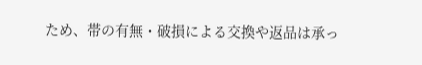ため、帯の有無・破損による交換や返品は承っ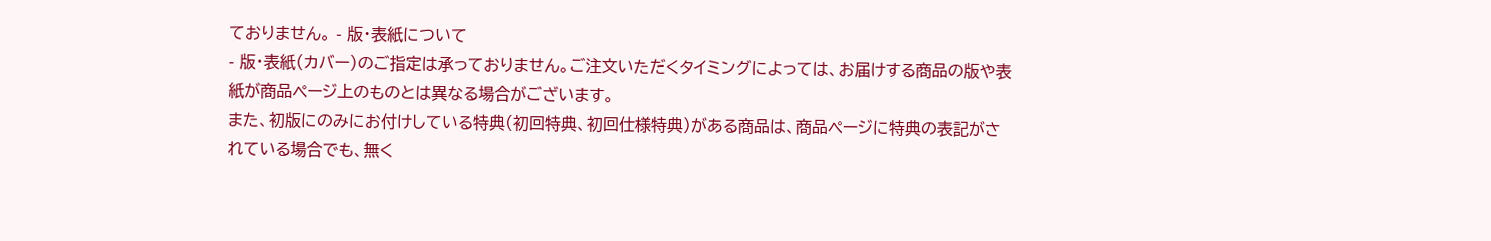ておりません。 - 版・表紙について
- 版・表紙(カバー)のご指定は承っておりません。ご注文いただくタイミングによっては、お届けする商品の版や表紙が商品ページ上のものとは異なる場合がございます。
また、初版にのみにお付けしている特典(初回特典、初回仕様特典)がある商品は、商品ページに特典の表記がされている場合でも、無く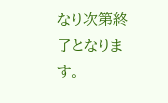なり次第終了となります。